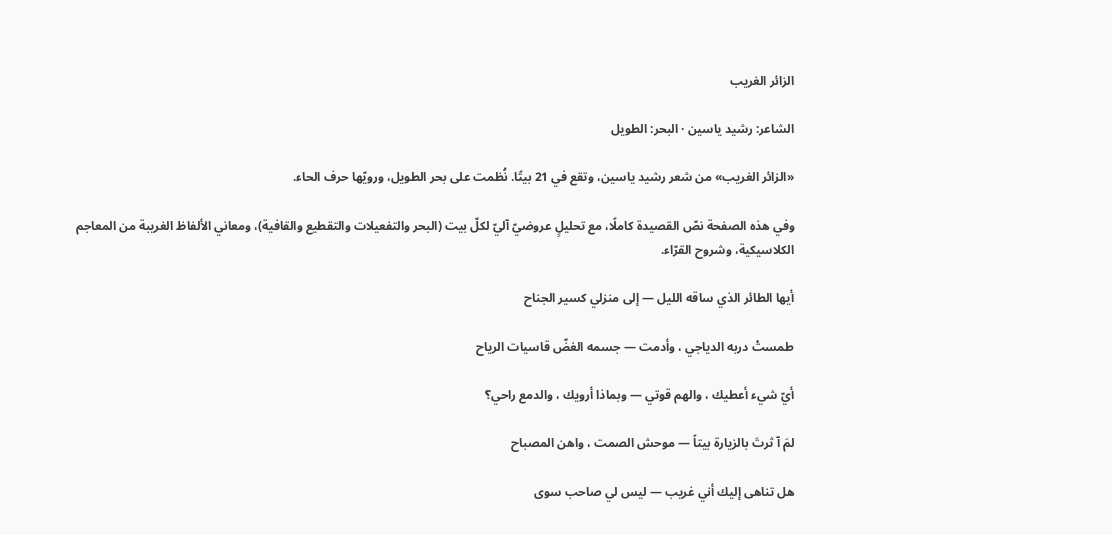الزائر الغريب

الشاعر: رشيد ياسين · البحر: الطويل

«الزائر الغريب» من شعر رشيد ياسين، وتقع في 21 بيتًا. نُظمت على بحر الطويل، ورويّها حرف الحاء.

وفي هذه الصفحة نصّ القصيدة كاملًا، مع تحليلٍ عروضيّ آليّ لكلّ بيت (البحر والتفعيلات والتقطيع والقافية)، ومعاني الألفاظ الغريبة من المعاجم الكلاسيكية، وشروح القرّاء.

أيها الطائر الذي ساقه الليل — إلى منزلي كسير الجناح

طمستْ دربه الدياجي ، وأدمت — جسمه الغضّ قاسيات الرياح

أيّ شيء أعطيك ، والهم قوتي — وبماذا أرويك ، والدمع راحي؟

لمَ آ ثرتَ بالزيارة بيتاً — موحش الصمت ، واهن المصباح

هل تناهى إليك أني غريب — ليس لي صاحب سوى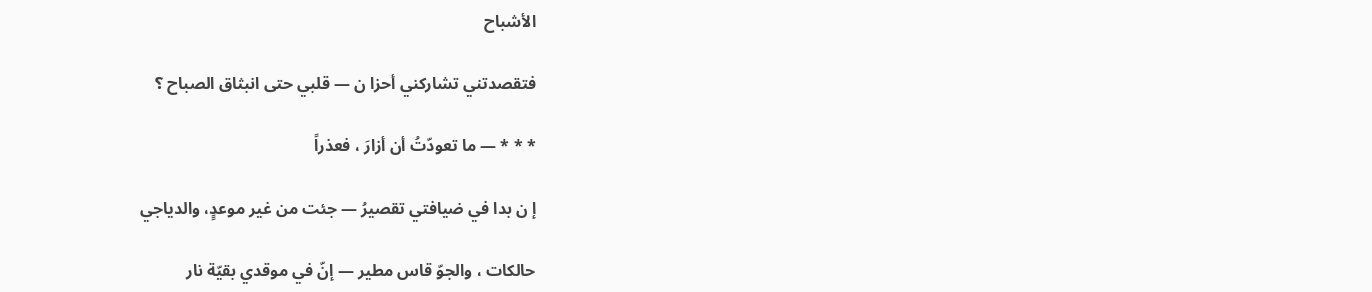الأشباح

فتقصدتني تشاركني أحزا ن — قلبي حتى انبثاق الصباح ؟

* * * — ما تعودّتُ أن أزارَ ، فعذراً

إ ن بدا في ضيافتي تقصيرُ — جئت من غير موعدٍِ، والدياجي

حالكات ، والجوّ قاس مطير — إنّ في موقدي بقيّة نار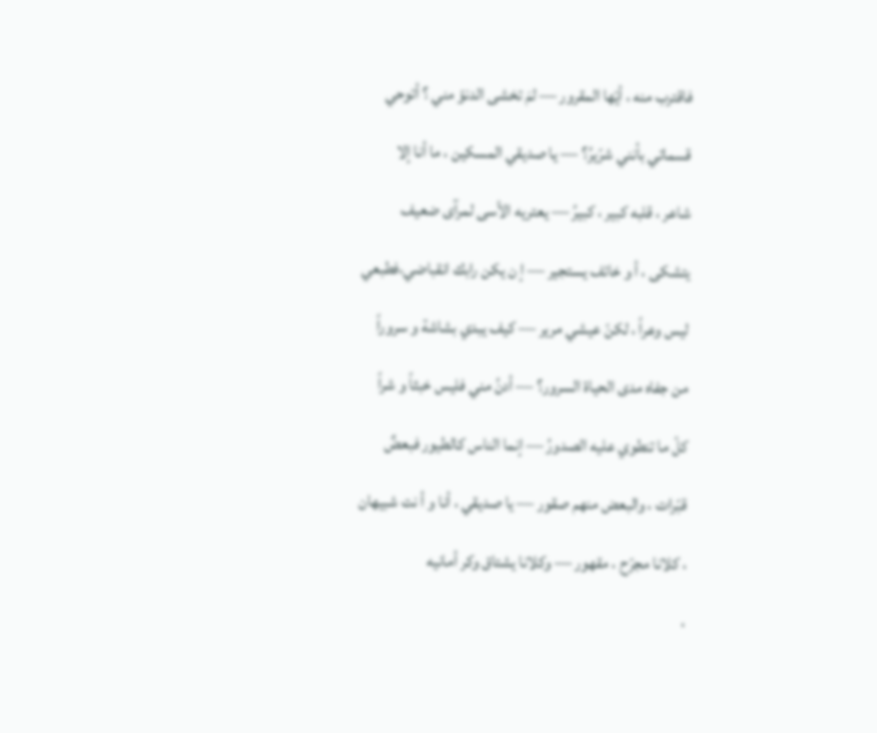فاقترب منه ، أيّها المقرور — لمَ تخشى الدنوّ مني ؟ أتوحي

قسماتي بأنني شرّيرُ؟ — يا صديقي المسكين ، ما أنا إلا

شاعر ، قلبه كبير ، كبيرُ — يعتريه الأسى لمرآى ضعيف

يتشكى ، أ و خائف يستجير — إ ن يكن رابك انقباضي،فطبعي

ليس وعراً ، لكنّ عيشي مرير — كيف يبدي بشاشة و سروراً

من جفاه مدى الحياة السرور؟ — أدنُ مني فليس خبثاً و شراً

كلّ ما تنطوي عليه الصدورُ — إنما الناس كالطيور فبعضٌ

قبّرات ، والبعض منهم صقور — يا صديقي ، أنا و أ نت شبيهان

، كلانا مجرّح ، مقهور — وكلانا يشتاق وكر أمانيه

،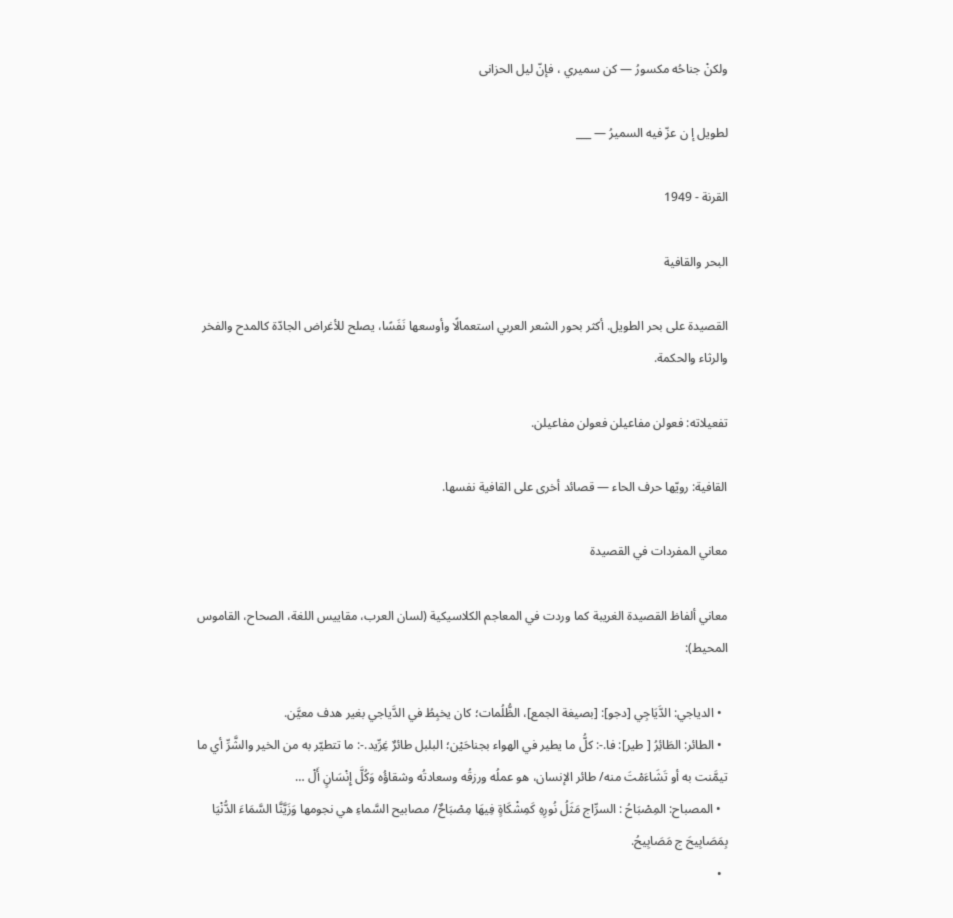ولكنْ جناحُه مكسورُ — كن سميري ، فإنّ ليل الحزانى

لطويل إ ن عزّ فيه السميرُ — ___

القرنة - 1949

البحر والقافية

القصيدة على بحر الطويل. أكثر بحور الشعر العربي استعمالًا وأوسعها نَفَسًا، يصلح للأغراض الجادّة كالمدح والفخر والرثاء والحكمة.

تفعيلاته: فعولن مفاعيلن فعولن مفاعيلن.

القافية: رويّها حرف الحاء — قصائد أخرى على القافية نفسها.

معاني المفردات في القصيدة

معاني ألفاظ القصيدة الغريبة كما وردت في المعاجم الكلاسيكية (لسان العرب، مقاييس اللغة، الصحاح، القاموس المحيط):

  • الدياجي: الدَّيَاجِي [دجو]: [بصيغة الجمع]، الظُّلُمات؛ كان يخبِطُ في الدَّياجي بغير هدف معيَّن.
  • الطائر: الطَائِرُ [ طير]: فا.-: كلُّ ما يطير في الهواء بجناحَيْن؛ البلبل طائرٌ غِرِّيد.-: ما تتطيّر به من الخير والشَّرِّ أي ما تيمَّنت به أو تَشَاءَمْتَ منه/ طائر الإنسان، هو عملُه ورزقُه وسعادتُه وشقاؤُه وَكُلَّ إِنْسَانٍ أَلْ …
  • المصباح: المِصْبَاحُ : السرِّاج مَثَلُ نُورِهِ كَمِشْكَاةٍ فِيهَا مِصْبَاحٌ/ مصابيح السَّماءِ هي نجومها وَزَيَّنَّا السَّمَاءَ الدُّنْيَا بِمَصَابِيحَ ج مَصَابِيحُ.
  •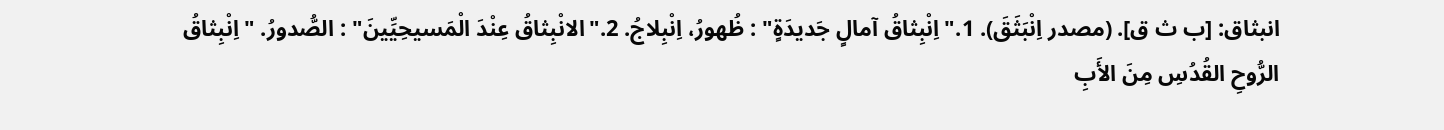انبثاق: [ب ث ق]. (مصدر اِنْبَثَقَ). 1."اِنْبِثاقُ آمالٍ جَديدَةٍ" : ظُهورُ، اِنْبِلاجُ. 2."الانْبِثاقُ عِنْدَ الْمَسيحِيِّينَ" : الصُّدورُ. "اِنْبِثاقُ الرُّوحِ القُدُسِ مِنَ الأَبِ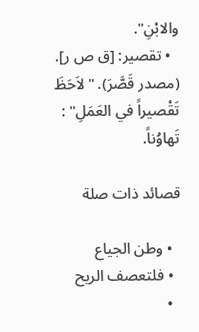والابْنِ".
  • تقصير: [ق ص ر]. (مصدر قَصَّرَ). "لاَحَظَ تَقْصيراً في العَمَلِ" : تَهاوُناً.

قصائد ذات صلة

  • وطن الجياع
  • فلتعصف الريح
  •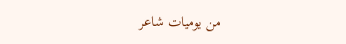من يوميات شاعر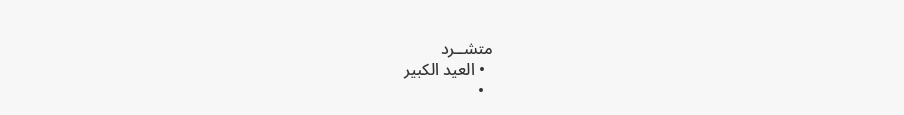متشــرد
  • العيد الكبير
  •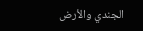الجندي والأرض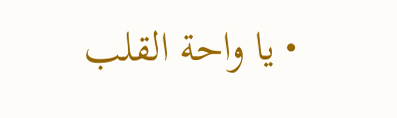• يا واحة القلب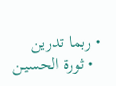• ربما تدرين
  • ثورة الحسيـن